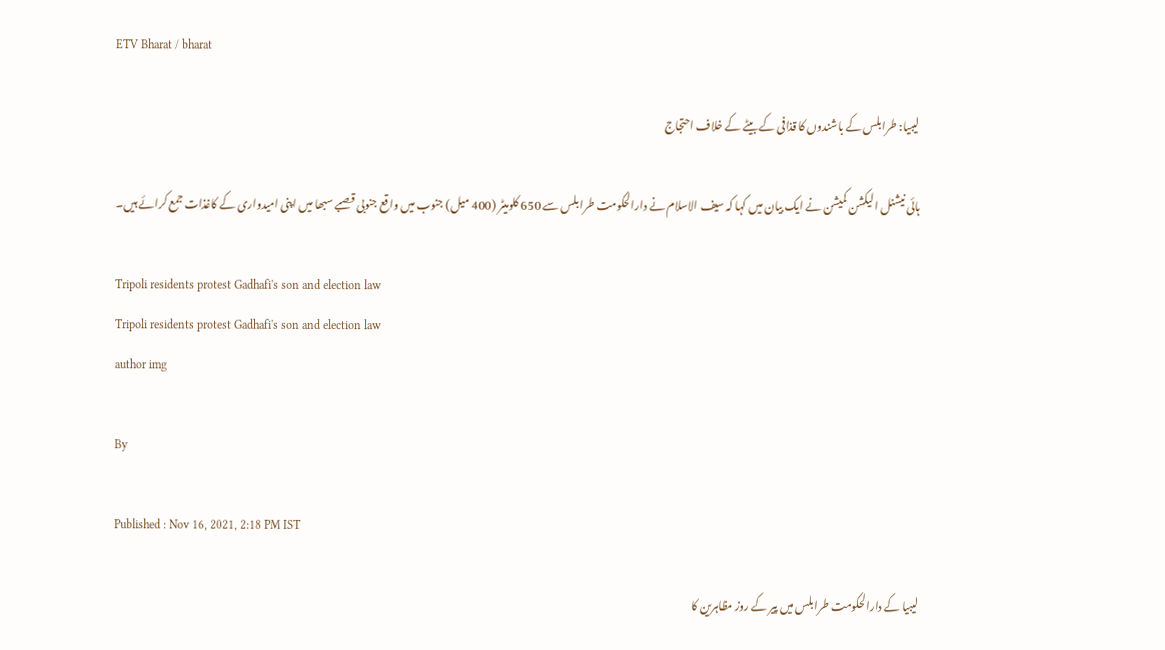ETV Bharat / bharat

لیبیا: طرابلس کے باشندوں کا قذافی کے بیٹے کے خلاف احتجاج

ہائی نیشنل الیکشن کمیشن نے ایک بیان میں کہا کہ سیف الاسلام نے دارالحکومت طرابلس سے 650 کلومیٹر (400 میل) جنوب میں واقع جنوبی قصبے سبھا میں اپنی امیدواری کے کاغذات جمع کرائے ہیں۔

Tripoli residents protest Gadhafi's son and election law
Tripoli residents protest Gadhafi's son and election law
author img

By

Published : Nov 16, 2021, 2:18 PM IST

لیبیا کے دارالحکومت طرابلس میں پیر کے روز مظاہرین کا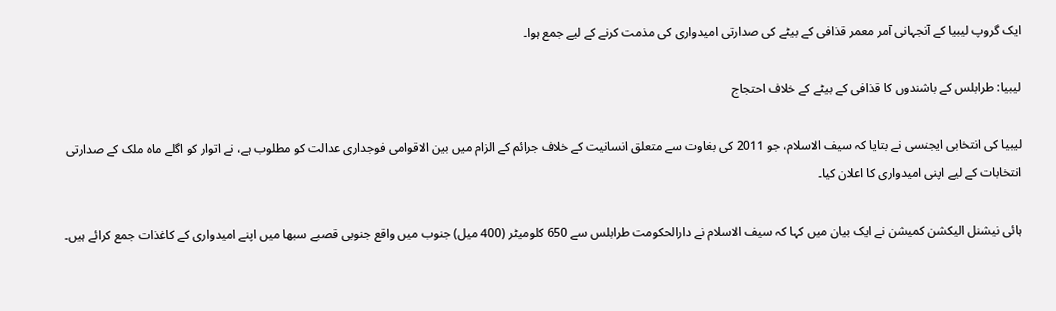ایک گروپ لیبیا کے آنجہانی آمر معمر قذافی کے بیٹے کی صدارتی امیدواری کی مذمت کرنے کے لیے جمع ہوا۔

لیبیا: طرابلس کے باشندوں کا قذافی کے بیٹے کے خلاف احتجاج

لیبیا کی انتخابی ایجنسی نے بتایا کہ سیف الاسلام، جو 2011 کی بغاوت سے متعلق انسانیت کے خلاف جرائم کے الزام میں بین الاقوامی فوجداری عدالت کو مطلوب ہے، نے اتوار کو اگلے ماہ ملک کے صدارتی انتخابات کے لیے اپنی امیدواری کا اعلان کیا۔

ہائی نیشنل الیکشن کمیشن نے ایک بیان میں کہا کہ سیف الاسلام نے دارالحکومت طرابلس سے 650 کلومیٹر (400 میل) جنوب میں واقع جنوبی قصبے سبھا میں اپنے امیدواری کے کاغذات جمع کرائے ہیں۔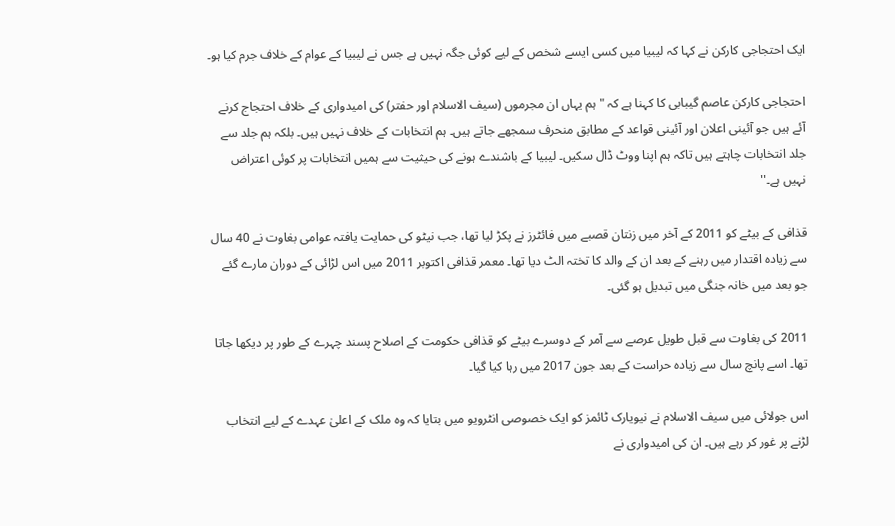ایک احتجاجی کارکن نے کہا کہ لیبیا میں کسی ایسے شخص کے لیے کوئی جگہ نہیں ہے جس نے لیبیا کے عوام کے خلاف جرم کیا ہو۔

احتجاجی کارکن عاصم گیبابی کا کہنا ہے کہ "ہم یہاں ان مجرموں (سیف الاسلام اور حفتر) کی امیدواری کے خلاف احتجاج کرنے آئے ہیں جو آئینی اعلان اور آئینی قواعد کے مطابق منحرف سمجھے جاتے ہیں۔ ہم انتخابات کے خلاف نہیں ہیں۔ بلکہ ہم جلد سے جلد انتخابات چاہتے ہیں تاکہ ہم اپنا ووٹ ڈال سکیں۔ لیبیا کے باشندے ہونے کی حیثیت سے ہمیں انتخابات پر کوئی اعتراض نہیں ہے۔''

قذافی کے بیٹے کو 2011 کے آخر میں زنتان قصبے میں فائٹرز نے پکڑ لیا تھا، جب نیٹو کی حمایت یافتہ عوامی بغاوت نے 40 سال سے زیادہ اقتدار میں رہنے کے بعد ان کے والد کا تختہ الٹ دیا تھا۔ معمر قذافی اکتوبر 2011 میں اس لڑائی کے دوران مارے گئے جو بعد میں خانہ جنگی میں تبدیل ہو گئی۔

2011 کی بغاوت سے قبل طویل عرصے سے آمر کے دوسرے بیٹے کو قذافی حکومت کے اصلاح پسند چہرے کے طور پر دیکھا جاتا تھا۔ اسے پانچ سال سے زیادہ حراست کے بعد جون 2017 میں رہا کیا گیا۔

اس جولائی میں سیف الاسلام نے نیویارک ٹائمز کو ایک خصوصی انٹرویو میں بتایا کہ وہ ملک کے اعلیٰ عہدے کے لیے انتخاب لڑنے پر غور کر رہے ہیں۔ ان کی امیدواری نے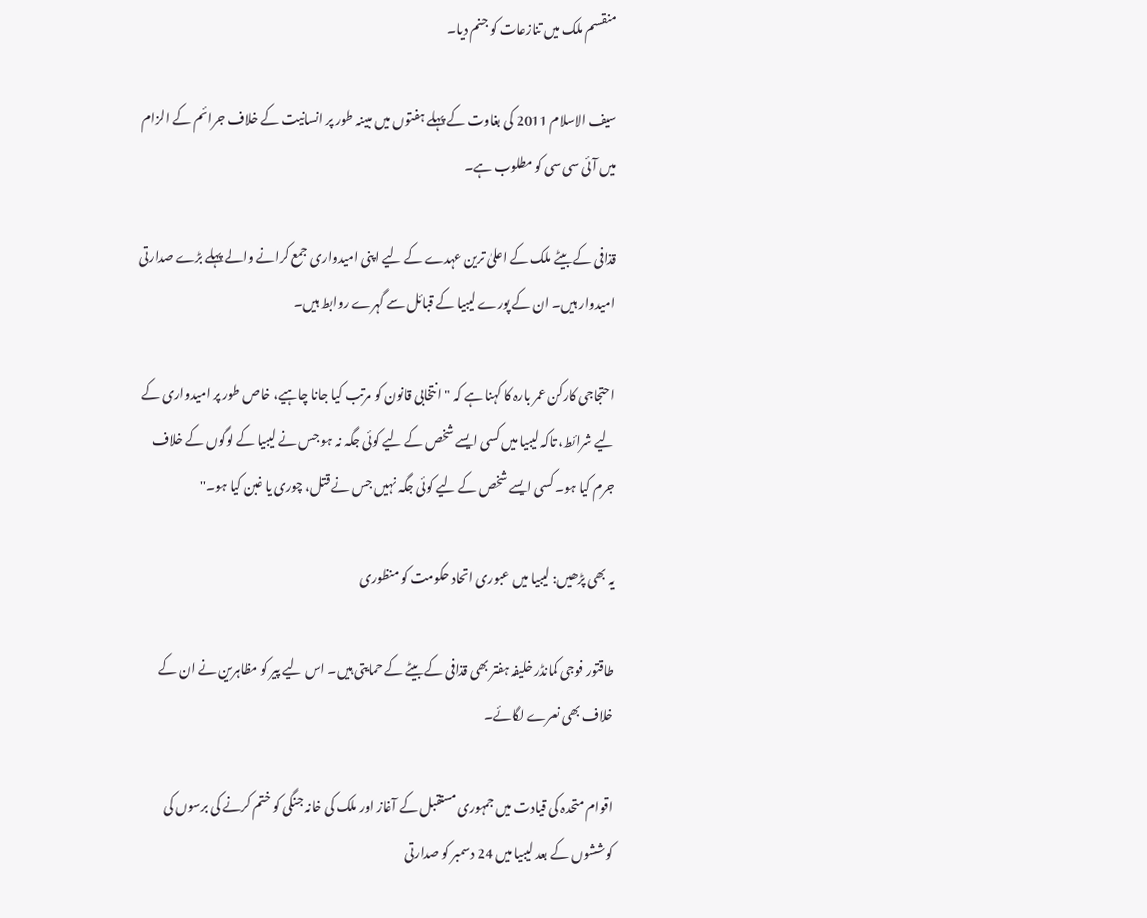منقسم ملک میں تنازعات کو جنم دیا۔

سیف الاسلام 2011 کی بغاوت کے پہلے ہفتوں میں مبینہ طور پر انسانیت کے خلاف جرائم کے الزام میں آئی سی سی کو مطلوب ہے۔

قذافی کے بیٹے ملک کے اعلیٰ ترین عہدے کے لیے اپنی امیدواری جمع کرانے والے پہلے بڑے صدارتی امیدوار ہیں۔ ان کے پورے لیبیا کے قبائل سے گہرے روابط ہیں۔

احتجاجی کارکن عمر بارہ کا کہنا ہے کہ "انتخابی قانون کو مرتب کیا جانا چاہیے، خاص طور پر امیدواری کے لیے شرائط، تاکہ لیبیا میں کسی ایسے شخص کے لیے کوئی جگہ نہ ہو جس نے لیبیا کے لوگوں کے خلاف جرم کیا ہو۔ کسی ایسے شخص کے لیے کوئی جگہ نہیں جس نے قتل، چوری یا غبن کیا ہو۔''

یہ بھی پڑھیں: لیبیا میں عبوری اتحاد حکومت کو منظوری

طاقتور فوجی کمانڈر خلیفہ ہفتر بھی قذافی کے بیٹے کے حمایتی ہیں۔ اس لیے پیر کو مظاہرین نے ان کے خلاف بھی نعرے لگائے۔

اقوام متحدہ کی قیادت میں جمہوری مستقبل کے آغاز اور ملک کی خانہ جنگی کو ختم کرنے کی برسوں کی کوششوں کے بعد لیبیا میں 24 دسمبر کو صدارتی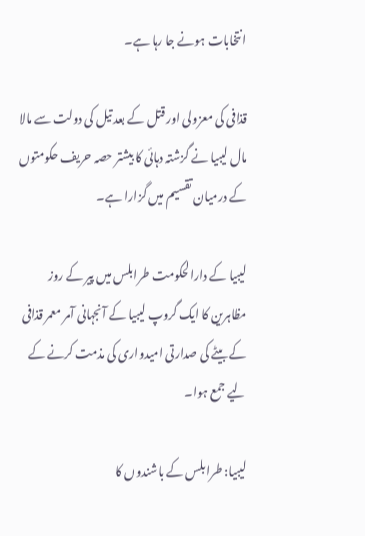انتخابات ہونے جا رہا ہے۔

قذافی کی معزولی اور قتل کے بعد تیل کی دولت سے مالا مال لیبیا نے گزشتہ دہائی کا بیشتر حصہ حریف حکومتوں کے درمیان تقسیم میں گزارا ہے۔

لیبیا کے دارالحکومت طرابلس میں پیر کے روز مظاہرین کا ایک گروپ لیبیا کے آنجہانی آمر معمر قذافی کے بیٹے کی صدارتی امیدواری کی مذمت کرنے کے لیے جمع ہوا۔

لیبیا: طرابلس کے باشندوں کا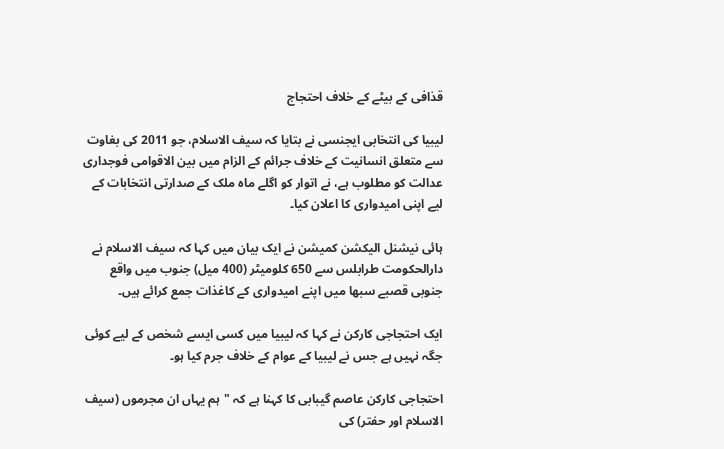قذافی کے بیٹے کے خلاف احتجاج

لیبیا کی انتخابی ایجنسی نے بتایا کہ سیف الاسلام، جو 2011 کی بغاوت سے متعلق انسانیت کے خلاف جرائم کے الزام میں بین الاقوامی فوجداری عدالت کو مطلوب ہے، نے اتوار کو اگلے ماہ ملک کے صدارتی انتخابات کے لیے اپنی امیدواری کا اعلان کیا۔

ہائی نیشنل الیکشن کمیشن نے ایک بیان میں کہا کہ سیف الاسلام نے دارالحکومت طرابلس سے 650 کلومیٹر (400 میل) جنوب میں واقع جنوبی قصبے سبھا میں اپنے امیدواری کے کاغذات جمع کرائے ہیں۔

ایک احتجاجی کارکن نے کہا کہ لیبیا میں کسی ایسے شخص کے لیے کوئی جگہ نہیں ہے جس نے لیبیا کے عوام کے خلاف جرم کیا ہو۔

احتجاجی کارکن عاصم گیبابی کا کہنا ہے کہ "ہم یہاں ان مجرموں (سیف الاسلام اور حفتر) کی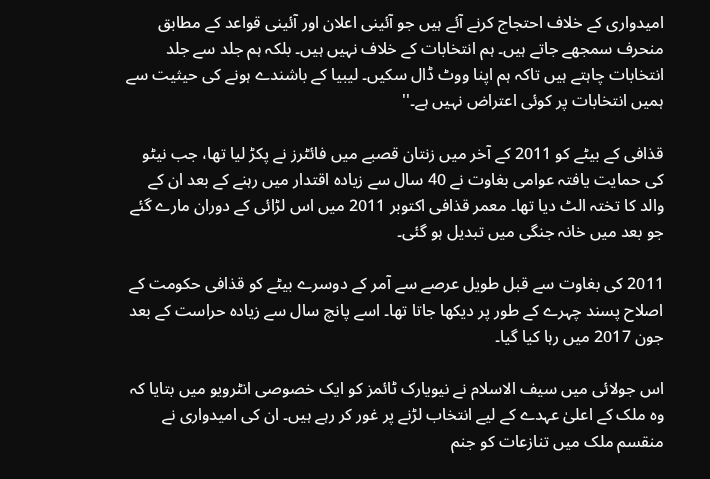امیدواری کے خلاف احتجاج کرنے آئے ہیں جو آئینی اعلان اور آئینی قواعد کے مطابق منحرف سمجھے جاتے ہیں۔ ہم انتخابات کے خلاف نہیں ہیں۔ بلکہ ہم جلد سے جلد انتخابات چاہتے ہیں تاکہ ہم اپنا ووٹ ڈال سکیں۔ لیبیا کے باشندے ہونے کی حیثیت سے ہمیں انتخابات پر کوئی اعتراض نہیں ہے۔''

قذافی کے بیٹے کو 2011 کے آخر میں زنتان قصبے میں فائٹرز نے پکڑ لیا تھا، جب نیٹو کی حمایت یافتہ عوامی بغاوت نے 40 سال سے زیادہ اقتدار میں رہنے کے بعد ان کے والد کا تختہ الٹ دیا تھا۔ معمر قذافی اکتوبر 2011 میں اس لڑائی کے دوران مارے گئے جو بعد میں خانہ جنگی میں تبدیل ہو گئی۔

2011 کی بغاوت سے قبل طویل عرصے سے آمر کے دوسرے بیٹے کو قذافی حکومت کے اصلاح پسند چہرے کے طور پر دیکھا جاتا تھا۔ اسے پانچ سال سے زیادہ حراست کے بعد جون 2017 میں رہا کیا گیا۔

اس جولائی میں سیف الاسلام نے نیویارک ٹائمز کو ایک خصوصی انٹرویو میں بتایا کہ وہ ملک کے اعلیٰ عہدے کے لیے انتخاب لڑنے پر غور کر رہے ہیں۔ ان کی امیدواری نے منقسم ملک میں تنازعات کو جنم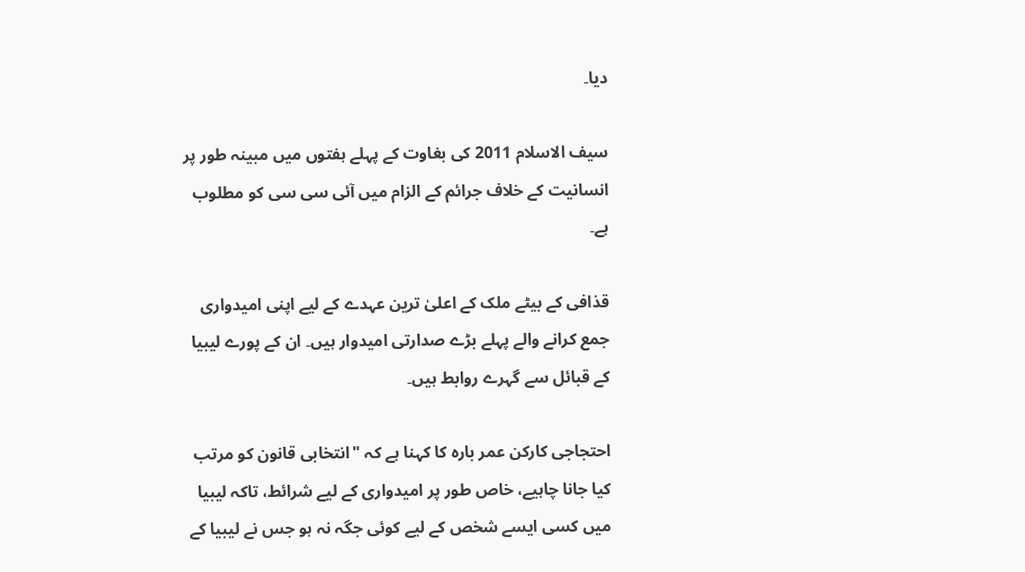دیا۔

سیف الاسلام 2011 کی بغاوت کے پہلے ہفتوں میں مبینہ طور پر انسانیت کے خلاف جرائم کے الزام میں آئی سی سی کو مطلوب ہے۔

قذافی کے بیٹے ملک کے اعلیٰ ترین عہدے کے لیے اپنی امیدواری جمع کرانے والے پہلے بڑے صدارتی امیدوار ہیں۔ ان کے پورے لیبیا کے قبائل سے گہرے روابط ہیں۔

احتجاجی کارکن عمر بارہ کا کہنا ہے کہ "انتخابی قانون کو مرتب کیا جانا چاہیے، خاص طور پر امیدواری کے لیے شرائط، تاکہ لیبیا میں کسی ایسے شخص کے لیے کوئی جگہ نہ ہو جس نے لیبیا کے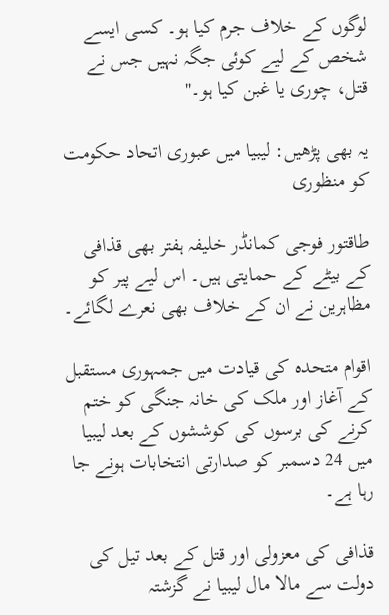لوگوں کے خلاف جرم کیا ہو۔ کسی ایسے شخص کے لیے کوئی جگہ نہیں جس نے قتل، چوری یا غبن کیا ہو۔''

یہ بھی پڑھیں: لیبیا میں عبوری اتحاد حکومت کو منظوری

طاقتور فوجی کمانڈر خلیفہ ہفتر بھی قذافی کے بیٹے کے حمایتی ہیں۔ اس لیے پیر کو مظاہرین نے ان کے خلاف بھی نعرے لگائے۔

اقوام متحدہ کی قیادت میں جمہوری مستقبل کے آغاز اور ملک کی خانہ جنگی کو ختم کرنے کی برسوں کی کوششوں کے بعد لیبیا میں 24 دسمبر کو صدارتی انتخابات ہونے جا رہا ہے۔

قذافی کی معزولی اور قتل کے بعد تیل کی دولت سے مالا مال لیبیا نے گزشتہ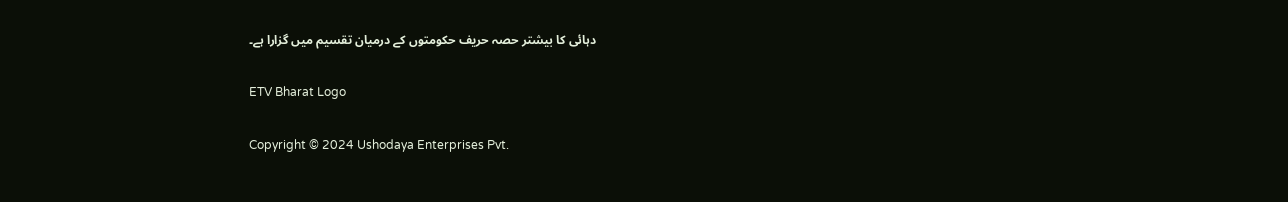دہائی کا بیشتر حصہ حریف حکومتوں کے درمیان تقسیم میں گزارا ہے۔

ETV Bharat Logo

Copyright © 2024 Ushodaya Enterprises Pvt.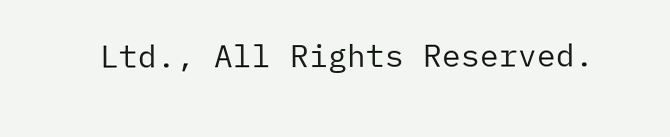Ltd., All Rights Reserved.